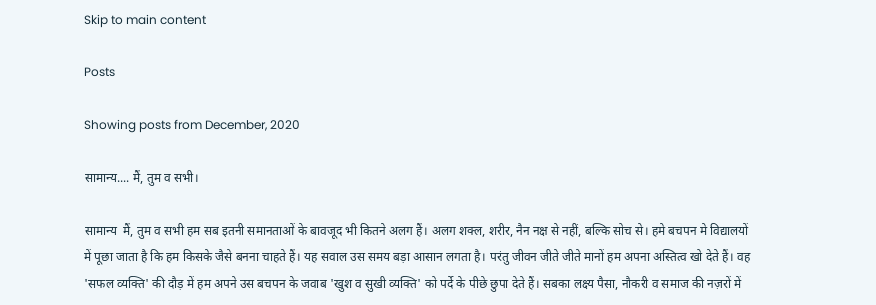Skip to main content

Posts

Showing posts from December, 2020

सामान्य.... मैं, तुम व सभी‍‍।

सामान्य  मैं, तुम व सभी‍‍ हम सब इतनी समानताओं के बावजूद भी कितने अलग हैं। अलग शक्ल, शरीर, नैन नक्ष से नहीं, बल्कि सोच से। हमे बचपन मे विद्यालयों में पूछा जाता है कि हम किसके जैसे बनना चाहते हैं। यह सवाल उस समय बड़ा आसान लगता है। परंतु जीवन जीते जीते मानों हम अपना अस्तित्व खो देते हैं। वह 'सफल व्यक्ति' की दौड़ में हम अपने उस बचपन के जवाब 'खुश व सुखी व्यक्ति' को पर्दे के पीछे छुपा देते हैं। सबका लक्ष्य पैसा, नौकरी व समाज की नज़रों में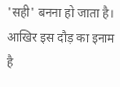'सही' बनना हो जाता है। आखिर इस दौड़ का इनाम है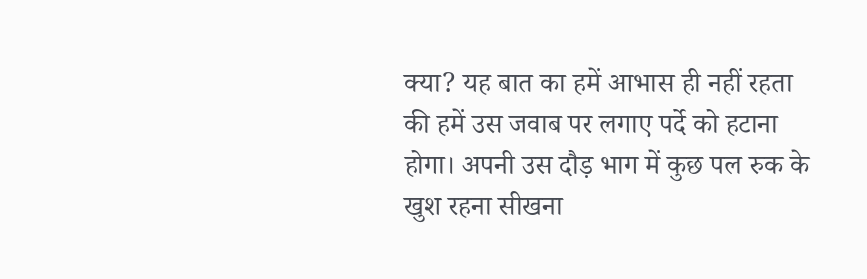क्या? यह बात का हमें आभास ही नहीं रहता की हमें उस जवाब पर लगाए पर्दे को हटाना होगा। अपनी उस दौड़ भाग में कुछ पल रुक के खुश रहना सीखना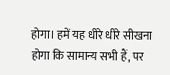होगा। हमें यह धीरे धीरे सीखना होगा कि सामान्य सभी हैं, पर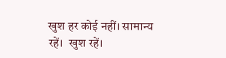खुश हर कोई नहीं। सामान्य रहें।  खुश रहें।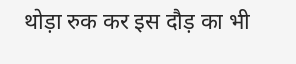थोड़ा रुक कर इस दौड़ का भी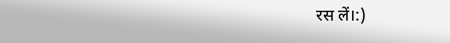रस लें।:)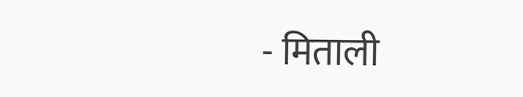- मिताली